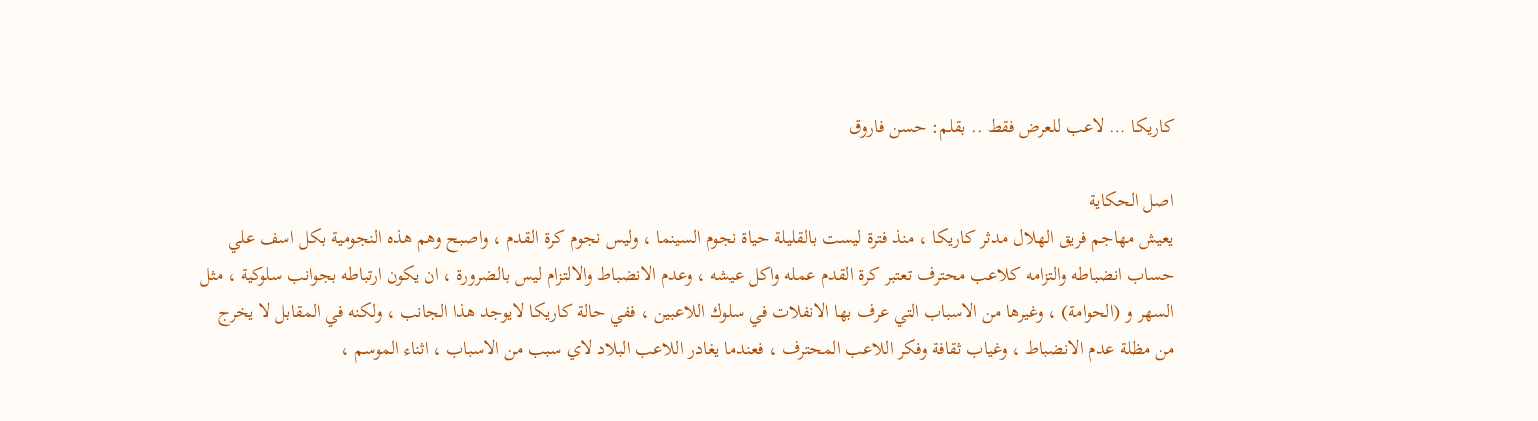كاريكا … لاعب للعرض فقط .. بقلم: حسن فاروق

اصل الحكاية
يعيش مهاجم فريق الهلال مدثر كاريكا ، منذ فترة ليست بالقليلة حياة نجوم السينما ، وليس نجوم كرة القدم ، واصبح وهم هذه النجومية بكل اسف علي حساب انضباطه والتزامه كلاعب محترف تعتبر كرة القدم عمله واكل عيشه ، وعدم الانضباط والالتزام ليس بالضرورة ، ان يكون ارتباطه بجوانب سلوكية ، مثل السهر و (الحوامة) ، وغيرها من الاسباب التي عرف بها الانفلات في سلوك اللاعبين ، ففي حالة كاريكا لايوجد هذا الجانب ، ولكنه في المقابل لا يخرج من مظلة عدم الانضباط ، وغياب ثقافة وفكر اللاعب المحترف ، فعندما يغادر اللاعب البلاد لاي سبب من الاسباب ، اثناء الموسم ،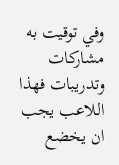وفي توقيت به مشاركات وتدريبات فهذا اللاعب يجب ان يخضع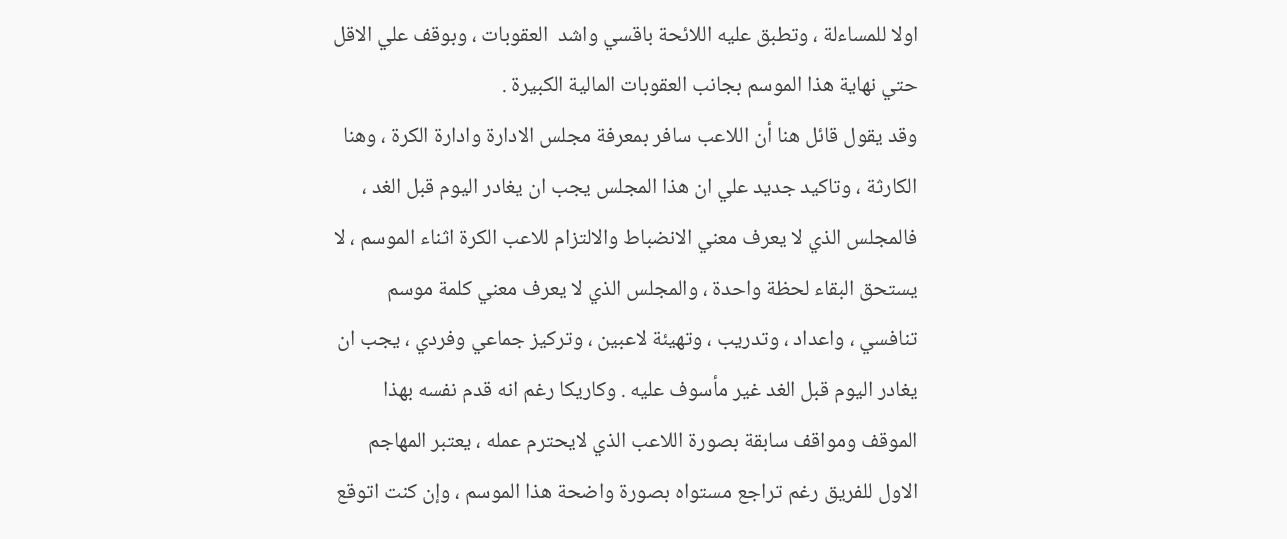اولا للمساءلة ، وتطبق عليه اللائحة باقسي واشد  العقوبات ، وبوقف علي الاقل حتي نهاية هذا الموسم بجانب العقوبات المالية الكبيرة .
وقد يقول قائل هنا أن اللاعب سافر بمعرفة مجلس الادارة وادارة الكرة ، وهنا الكارثة ، وتاكيد جديد علي ان هذا المجلس يجب ان يغادر اليوم قبل الغد ، فالمجلس الذي لا يعرف معني الانضباط والالتزام للاعب الكرة اثناء الموسم ، لا يستحق البقاء لحظة واحدة ، والمجلس الذي لا يعرف معني كلمة موسم تنافسي ، واعداد ، وتدريب ، وتهيئة لاعبين ، وتركيز جماعي وفردي ، يجب ان يغادر اليوم قبل الغد غير مأسوف عليه . وكاريكا رغم انه قدم نفسه بهذا الموقف ومواقف سابقة بصورة اللاعب الذي لايحترم عمله ، يعتبر المهاجم الاول للفريق رغم تراجع مستواه بصورة واضحة هذا الموسم ، وإن كنت اتوقع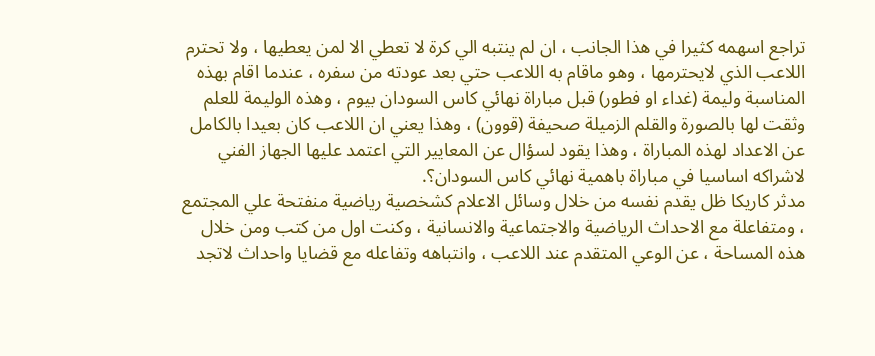تراجع اسهمه كثيرا في هذا الجانب ، ان لم ينتبه الي كرة لا تعطي الا لمن يعطيها ، ولا تحترم اللاعب الذي لايحترمها ، وهو ماقام به اللاعب حتي بعد عودته من سفره ، عندما اقام بهذه المناسبة وليمة (غداء او فطور) قبل مباراة نهائي كاس السودان بيوم ، وهذه الوليمة للعلم وثقت لها بالصورة والقلم الزميلة صحيفة (قوون) ، وهذا يعني ان اللاعب كان بعيدا بالكامل عن الاعداد لهذه المباراة ، وهذا يقود لسؤال عن المعايير التي اعتمد عليها الجهاز الفني لاشراكه اساسيا في مباراة باهمية نهائي كاس السودان؟.
مدثر كاريكا ظل يقدم نفسه من خلال وسائل الاعلام كشخصية رياضية منفتحة علي المجتمع ، ومتفاعلة مع الاحداث الرياضية والاجتماعية والانسانية ، وكنت اول من كتب ومن خلال هذه المساحة ، عن الوعي المتقدم عند اللاعب ، وانتباهه وتفاعله مع قضايا واحداث لاتجد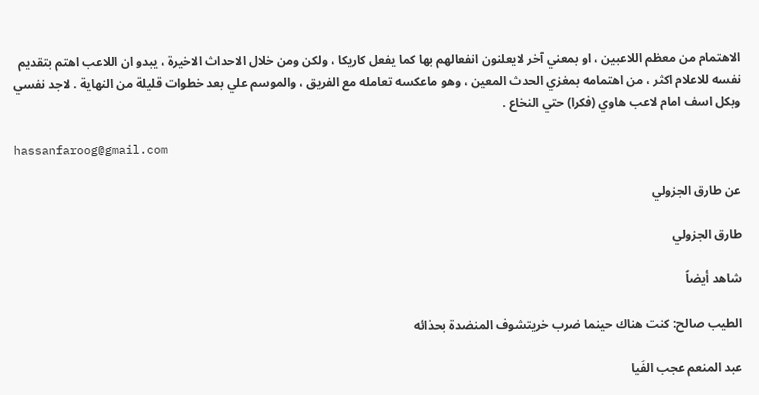الاهتمام من معظم اللاعبين ، او بمعني آخر لايعلنون انفعالهم بها كما يفعل كاريكا ، ولكن ومن خلال الاحداث الاخيرة ، يبدو ان اللاعب اهتم بتقديم نفسه للاعلام اكثر ، من اهتمامه بمغزي الحدث المعين ، وهو ماعكسه تعامله مع الفريق ، والموسم علي بعد خطوات قليلة من النهاية . لاجد نفسي وبكل اسف امام لاعب هاوي (فكرا) حتي النخاع .

hassanfaroog@gmail.com

عن طارق الجزولي

طارق الجزولي

شاهد أيضاً

الطيب صالح: كنت هناك حينما ضرب خريتشوف المنضدة بحذائه

عبد المنعم عجب الفَيا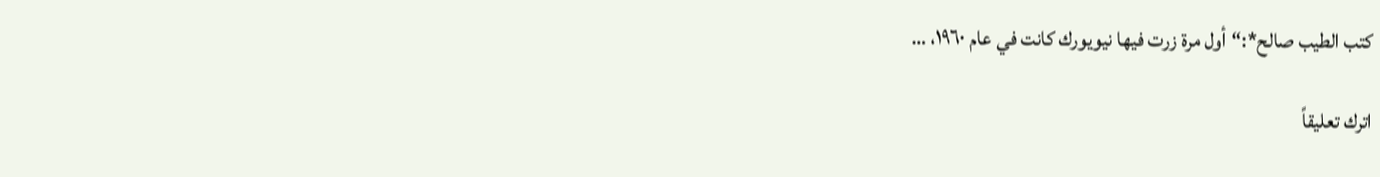كتب الطيب صالح*:“أول مرة زرت فيها نيويورك كانت في عام ١٩٦٠، …

اترك تعليقاً